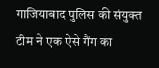गाजियाबाद पुलिस की संयुक्त टीम ने एक ऐसे गैंग का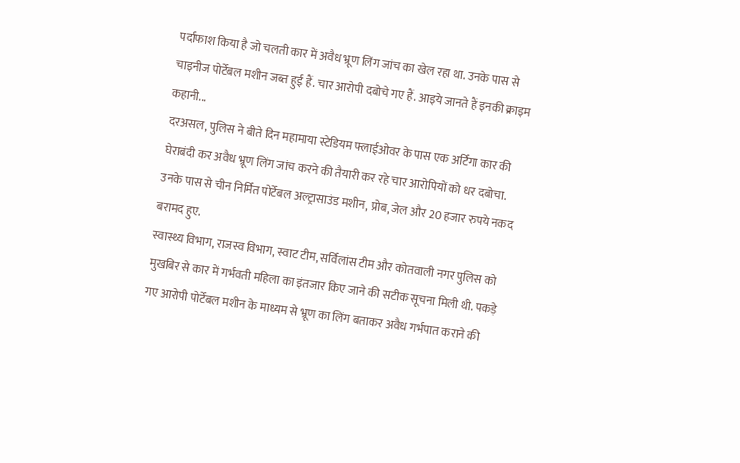पर्दाफाश किया है जो चलती कार में अवैध भ्रूण लिंग जांच का खेल रहा था. उनके पास से चाइनीज पोर्टेबल मशीन जब्त हुई हैं. चार आरोपी दबोचे गए हैं. आइये जानते हैं इनकी क्राइम कहानी...
दरअसल, पुलिस ने बीते दिन महामाया स्टेडियम फ्लाईओवर के पास एक अर्टिगा कार की घेराबंदी कर अवैध भ्रूण लिंग जांच करने की तैयारी कर रहे चार आरोपियों को धर दबोचा. उनके पास से चीन निर्मित पोर्टेबल अल्ट्रासाउंड मशीन, प्रोब, जेल और 20 हजार रुपये नकद बरामद हुए.
स्वास्थ्य विभाग, राजस्व विभाग, स्वाट टीम, सर्विलांस टीम और कोतवाली नगर पुलिस को मुखबिर से कार में गर्भवती महिला का इंतजार किए जाने की सटीक सूचना मिली थी. पकड़े गए आरोपी पोर्टेबल मशीन के माध्यम से भ्रूण का लिंग बताकर अवैध गर्भपात कराने की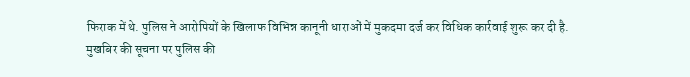फिराक में थे. पुलिस ने आरोपियों के खिलाफ विभिन्न कानूनी धाराओं में मुकदमा दर्ज कर विधिक कार्रवाई शुरू कर दी है.
मुखबिर की सूचना पर पुलिस की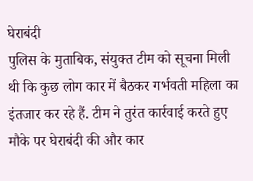घेराबंदी
पुलिस के मुताबिक, संयुक्त टीम को सूचना मिली थी कि कुछ लोग कार में बैठकर गर्भवती महिला का इंतजार कर रहे हैं. टीम ने तुरंत कार्रवाई करते हुए मौके पर घेराबंदी की और कार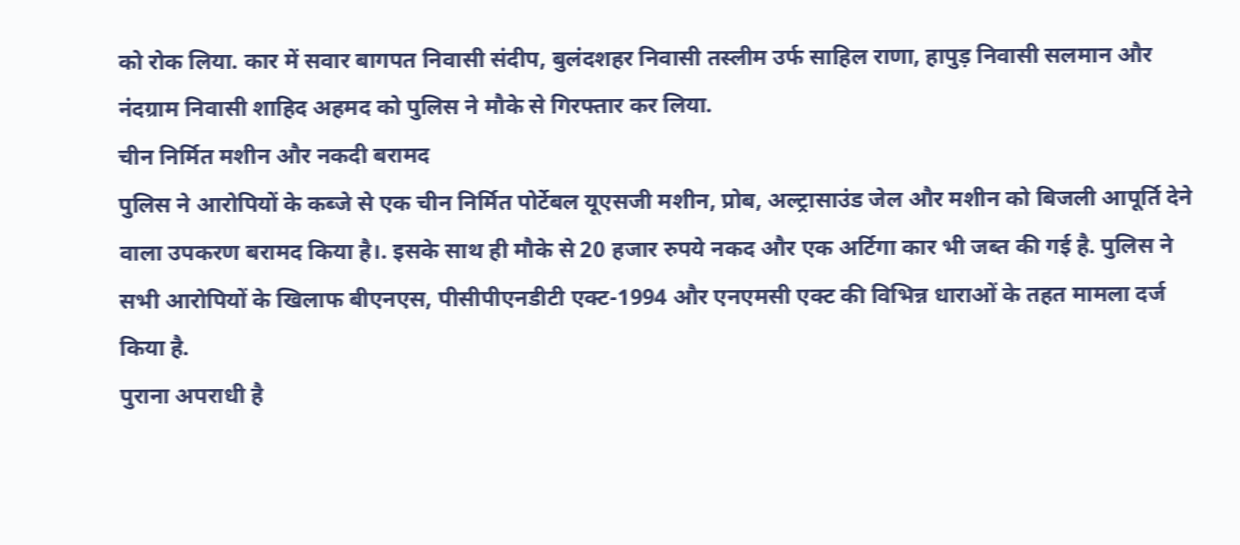को रोक लिया. कार में सवार बागपत निवासी संदीप, बुलंदशहर निवासी तस्लीम उर्फ साहिल राणा, हापुड़ निवासी सलमान और नंदग्राम निवासी शाहिद अहमद को पुलिस ने मौके से गिरफ्तार कर लिया.
चीन निर्मित मशीन और नकदी बरामद
पुलिस ने आरोपियों के कब्जे से एक चीन निर्मित पोर्टेबल यूएसजी मशीन, प्रोब, अल्ट्रासाउंड जेल और मशीन को बिजली आपूर्ति देने वाला उपकरण बरामद किया है।. इसके साथ ही मौके से 20 हजार रुपये नकद और एक अर्टिगा कार भी जब्त की गई है. पुलिस ने सभी आरोपियों के खिलाफ बीएनएस, पीसीपीएनडीटी एक्ट-1994 और एनएमसी एक्ट की विभिन्न धाराओं के तहत मामला दर्ज किया है.
पुराना अपराधी है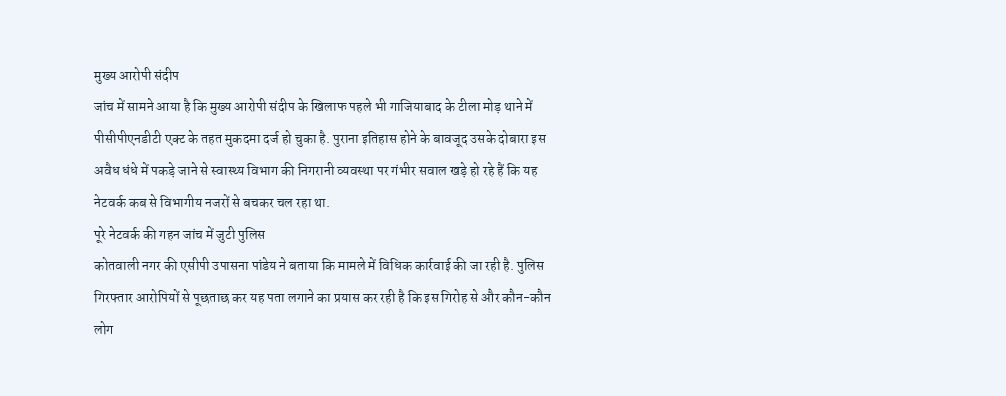मुख्य आरोपी संदीप
जांच में सामने आया है कि मुख्य आरोपी संदीप के खिलाफ पहले भी गाजियाबाद के टीला मोड़ थाने में पीसीपीएनडीटी एक्ट के तहत मुकदमा दर्ज हो चुका है. पुराना इतिहास होने के बावजूद उसके दोबारा इस अवैध धंधे में पकड़े जाने से स्वास्थ्य विभाग की निगरानी व्यवस्था पर गंभीर सवाल खड़े हो रहे हैं कि यह नेटवर्क कब से विभागीय नजरों से बचकर चल रहा था.
पूरे नेटवर्क की गहन जांच में जुटी पुलिस
कोतवाली नगर की एसीपी उपासना पांडेय ने बताया कि मामले में विधिक कार्रवाई की जा रही है. पुलिस गिरफ्तार आरोपियों से पूछताछ कर यह पता लगाने का प्रयास कर रही है कि इस गिरोह से और कौन-कौन लोग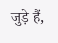जुड़े हैं,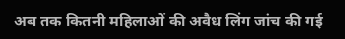अब तक कितनी महिलाओं की अवैध लिंग जांच की गई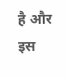है और इस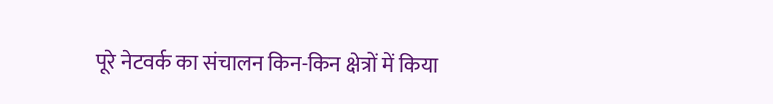पूरे नेटवर्क का संचालन किन-किन क्षेत्रों में किया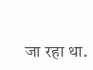जा रहा था.